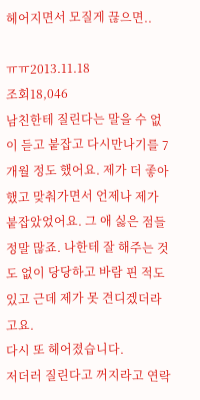헤어지면서 모질게 끊으면..

ㅠㅠ2013.11.18
조회18,046
남친한테 질린다는 말을 수 없이 듣고 붙잡고 다시만나기를 7개월 정도 했어요. 제가 더 좋아했고 맞춰가면서 언제나 제가 붙잡았었어요. 그 애 싫은 점들 정말 많죠. 나한테 잘 해주는 것도 없이 당당하고 바람 핀 적도 있고 근데 제가 못 견디겠더라고요.
다시 또 헤어졌습니다.
저더러 질린다고 꺼지라고 연락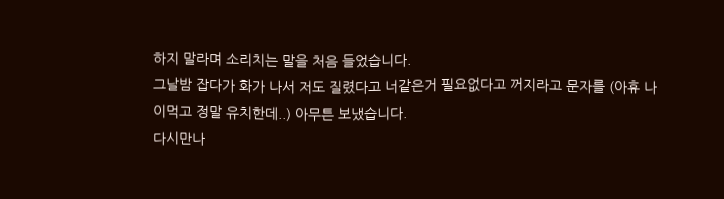하지 말라며 소리치는 말을 처음 들었습니다.
그날밤 잡다가 화가 나서 저도 질렸다고 너같은거 필요없다고 꺼지라고 문자를 (아휴 나이먹고 정말 유치한데..) 아무튼 보냈습니다.
다시만나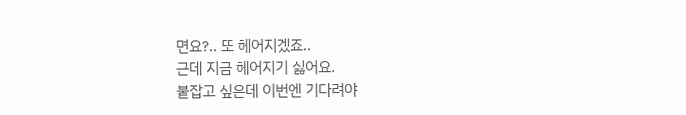면요?.. 또 헤어지겠죠..
근데 지금 헤어지기 싫어요.
붙잡고 싶은데 이번엔 기다려야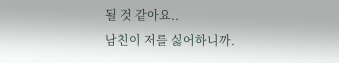될 것 같아요..
남친이 저를 싫어하니까.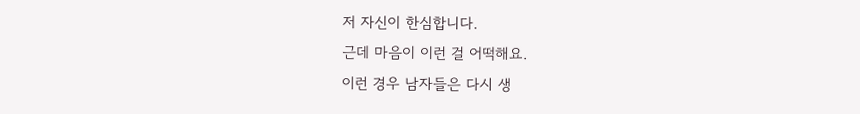저 자신이 한심합니다.
근데 마음이 이런 걸 어떡해요.
이런 경우 남자들은 다시 생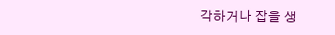각하거나 잡을 생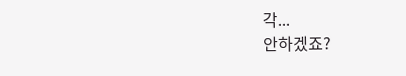각...
안하겠죠?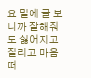요 밑에 글 보니까 잘해줘도 싫어지고 질리고 마음 떠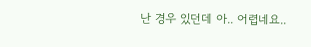난 경우 있던데 아.. 어렵네요..